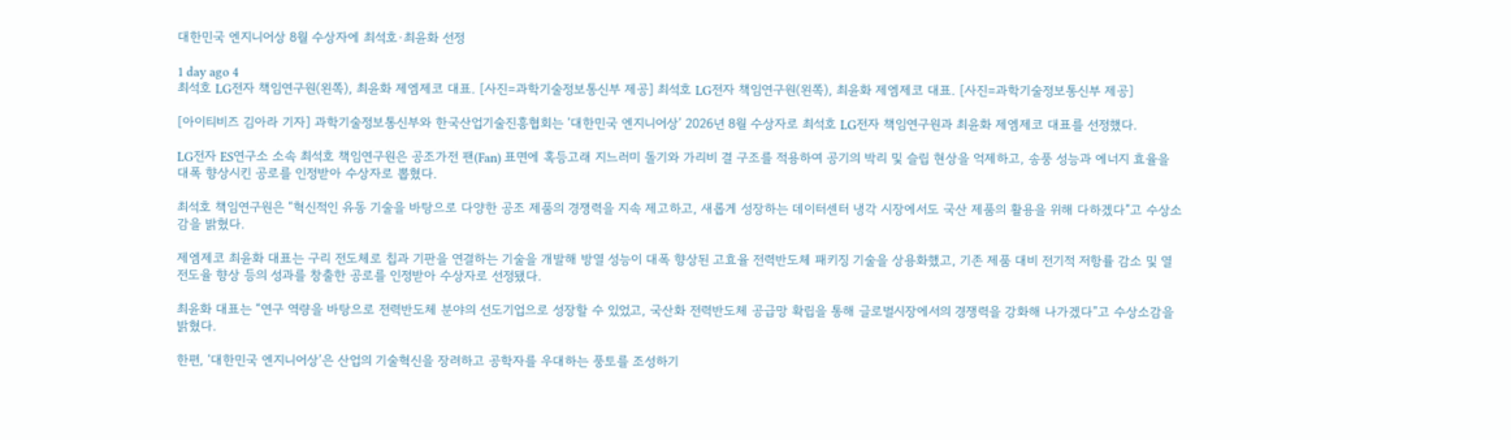대한민국 엔지니어상 8월 수상자에 최석호∙최윤화 선정

1 day ago 4
최석호 LG전자 책임연구원(왼쪽), 최윤화 제엠제코 대표. [사진=과학기술정보통신부 제공] 최석호 LG전자 책임연구원(왼쪽), 최윤화 제엠제코 대표. [사진=과학기술정보통신부 제공]

[아이티비즈 김아라 기자] 과학기술정보통신부와 한국산업기술진흥협회는 ‘대한민국 엔지니어상’ 2026년 8월 수상자로 최석호 LG전자 책임연구원과 최윤화 제엠제코 대표를 선정했다.

LG전자 ES연구소 소속 최석호 책임연구원은 공조가전 팬(Fan) 표면에 혹등고래 지느러미 돌기와 가리비 결 구조를 적용하여 공기의 박리 및 슬립 현상을 억제하고, 송풍 성능과 에너지 효율을 대폭 향상시킨 공로를 인정받아 수상자로 뽑혔다.

최석호 책임연구원은 “혁신적인 유동 기술을 바탕으로 다양한 공조 제품의 경쟁력을 지속 제고하고, 새롭게 성장하는 데이터센터 냉각 시장에서도 국산 제품의 활용을 위해 다하겠다”고 수상소감을 밝혔다.

제엠제코 최윤화 대표는 구리 전도체로 칩과 기판을 연결하는 기술을 개발해 방열 성능이 대폭 향상된 고효율 전력반도체 패키징 기술을 상용화했고, 기존 제품 대비 전기적 저항률 감소 및 열전도율 향상 등의 성과를 창출한 공로를 인정받아 수상자로 선정됐다.

최윤화 대표는 “연구 역량을 바탕으로 전력반도체 분야의 선도기업으로 성장할 수 있었고, 국산화 전력반도체 공급망 확립을 통해 글로벌시장에서의 경쟁력을 강화해 나가겠다”고 수상소감을 밝혔다.

한편, ‘대한민국 엔지니어상’은 산업의 기술혁신을 장려하고 공학자를 우대하는 풍토를 조성하기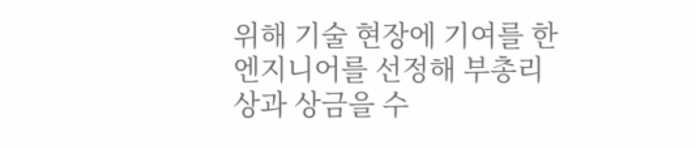위해 기술 현장에 기여를 한 엔지니어를 선정해 부총리상과 상금을 수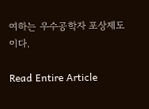여하는 우수공학자 포상제도이다.

Read Entire Article